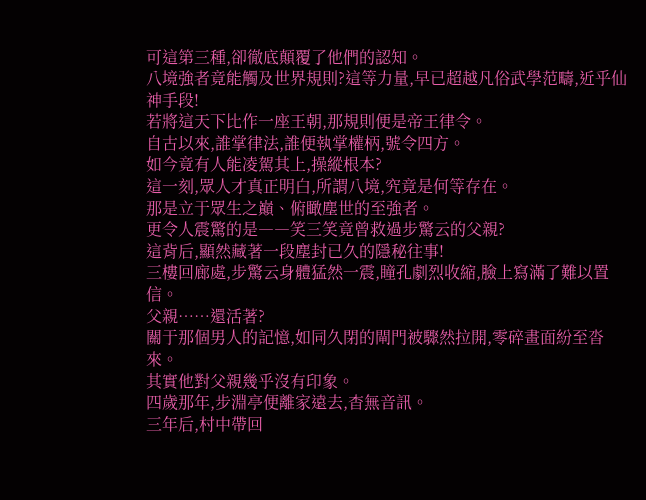可這第三種,卻徹底顛覆了他們的認知。
八境強者竟能觸及世界規則?這等力量,早已超越凡俗武學范疇,近乎仙神手段!
若將這天下比作一座王朝,那規則便是帝王律令。
自古以來,誰掌律法,誰便執掌權柄,號令四方。
如今竟有人能凌駕其上,操縱根本?
這一刻,眾人才真正明白,所謂八境,究竟是何等存在。
那是立于眾生之巔、俯瞰塵世的至強者。
更令人震驚的是――笑三笑竟曾救過步驚云的父親?
這背后,顯然藏著一段塵封已久的隱秘往事!
三樓回廊處,步驚云身體猛然一震,瞳孔劇烈收縮,臉上寫滿了難以置信。
父親……還活著?
關于那個男人的記憶,如同久閉的閘門被驟然拉開,零碎畫面紛至沓來。
其實他對父親幾乎沒有印象。
四歲那年,步淵亭便離家遠去,杳無音訊。
三年后,村中帶回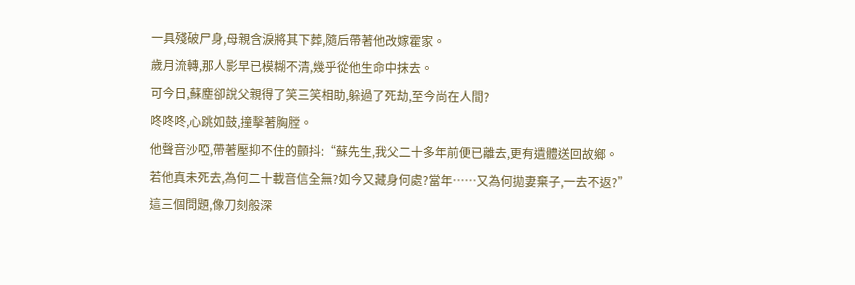一具殘破尸身,母親含淚將其下葬,隨后帶著他改嫁霍家。
歲月流轉,那人影早已模糊不清,幾乎從他生命中抹去。
可今日,蘇塵卻說父親得了笑三笑相助,躲過了死劫,至今尚在人間?
咚咚咚,心跳如鼓,撞擊著胸膛。
他聲音沙啞,帶著壓抑不住的顫抖:“蘇先生,我父二十多年前便已離去,更有遺體送回故鄉。
若他真未死去,為何二十載音信全無?如今又藏身何處?當年……又為何拋妻棄子,一去不返?”
這三個問題,像刀刻般深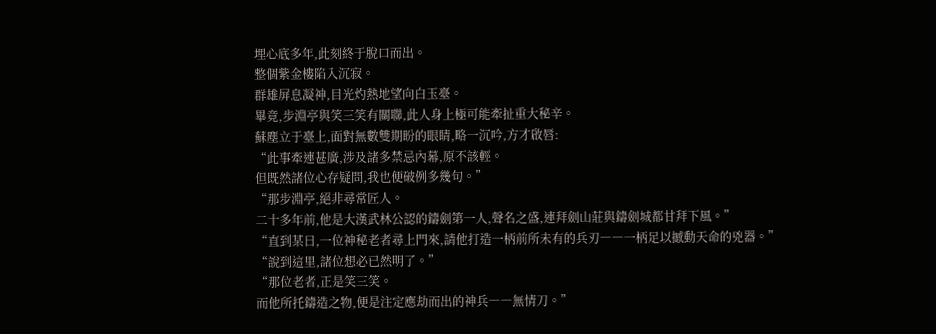埋心底多年,此刻終于脫口而出。
整個紫金樓陷入沉寂。
群雄屏息凝神,目光灼熱地望向白玉臺。
畢竟,步淵亭與笑三笑有關聯,此人身上極可能牽扯重大秘辛。
蘇塵立于臺上,面對無數雙期盼的眼睛,略一沉吟,方才啟唇:
“此事牽連甚廣,涉及諸多禁忌內幕,原不該輕。
但既然諸位心存疑問,我也便破例多幾句。”
“那步淵亭,絕非尋常匠人。
二十多年前,他是大漢武林公認的鑄劍第一人,聲名之盛,連拜劍山莊與鑄劍城都甘拜下風。”
“直到某日,一位神秘老者尋上門來,請他打造一柄前所未有的兵刃――一柄足以撼動天命的兇器。”
“說到這里,諸位想必已然明了。”
“那位老者,正是笑三笑。
而他所托鑄造之物,便是注定應劫而出的神兵――無情刀。”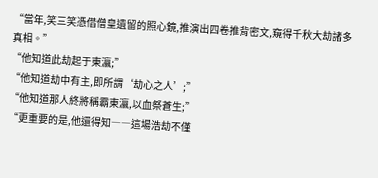“當年,笑三笑憑借僧皇遺留的照心鏡,推演出四卷推背密文,窺得千秋大劫諸多真相。”
“他知道此劫起于東瀛;”
“他知道劫中有主,即所謂‘劫心之人’;”
“他知道那人終將稱霸東瀛,以血祭蒼生;”
“更重要的是,他還得知――這場浩劫不僅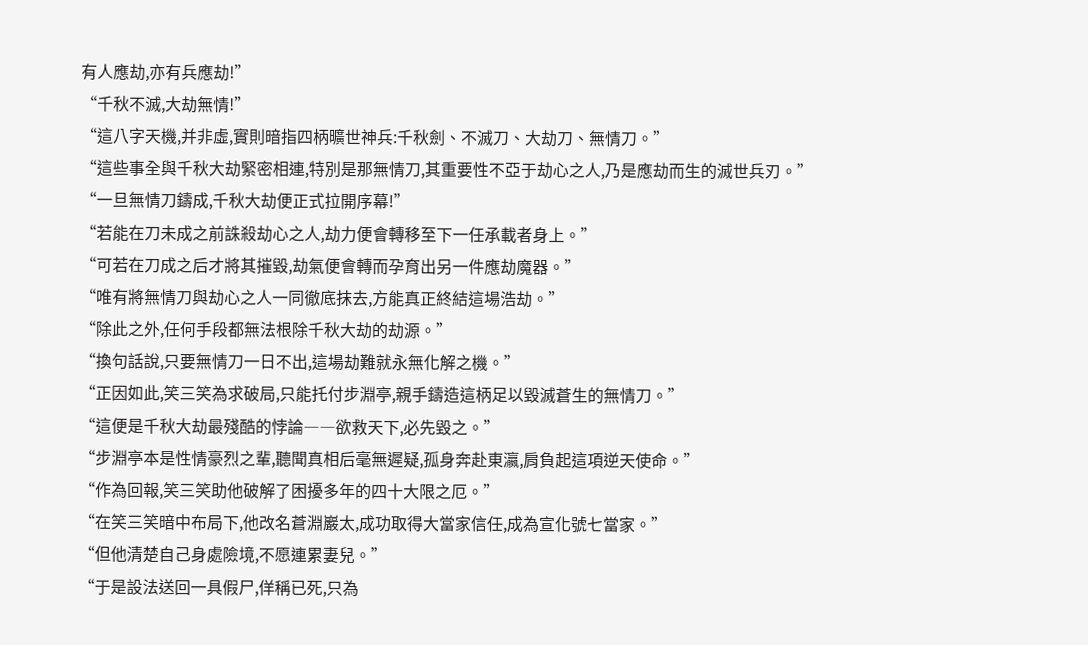有人應劫,亦有兵應劫!”
“千秋不滅,大劫無情!”
“這八字天機,并非虛,實則暗指四柄曠世神兵:千秋劍、不滅刀、大劫刀、無情刀。”
“這些事全與千秋大劫緊密相連,特別是那無情刀,其重要性不亞于劫心之人,乃是應劫而生的滅世兵刃。”
“一旦無情刀鑄成,千秋大劫便正式拉開序幕!”
“若能在刀未成之前誅殺劫心之人,劫力便會轉移至下一任承載者身上。”
“可若在刀成之后才將其摧毀,劫氣便會轉而孕育出另一件應劫魔器。”
“唯有將無情刀與劫心之人一同徹底抹去,方能真正終結這場浩劫。”
“除此之外,任何手段都無法根除千秋大劫的劫源。”
“換句話說,只要無情刀一日不出,這場劫難就永無化解之機。”
“正因如此,笑三笑為求破局,只能托付步淵亭,親手鑄造這柄足以毀滅蒼生的無情刀。”
“這便是千秋大劫最殘酷的悖論――欲救天下,必先毀之。”
“步淵亭本是性情豪烈之輩,聽聞真相后毫無遲疑,孤身奔赴東瀛,肩負起這項逆天使命。”
“作為回報,笑三笑助他破解了困擾多年的四十大限之厄。”
“在笑三笑暗中布局下,他改名蒼淵巖太,成功取得大當家信任,成為宣化號七當家。”
“但他清楚自己身處險境,不愿連累妻兒。”
“于是設法送回一具假尸,佯稱已死,只為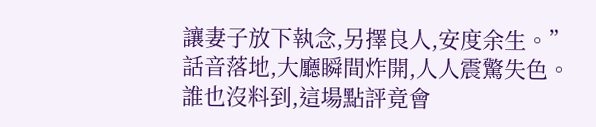讓妻子放下執念,另擇良人,安度余生。”
話音落地,大廳瞬間炸開,人人震驚失色。
誰也沒料到,這場點評竟會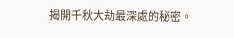揭開千秋大劫最深處的秘密。